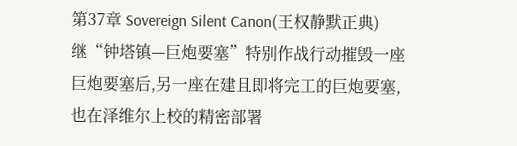第37章 Sovereign Silent Canon(王权静默正典)
继“钟塔镇—巨炮要塞”特别作战行动摧毁一座巨炮要塞后,另一座在建且即将完工的巨炮要塞,也在泽维尔上校的精密部署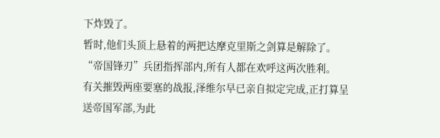下炸毁了。
暂时,他们头顶上悬着的两把达摩克里斯之剑算是解除了。
“帝国锋刃”兵团指挥部内,所有人都在欢呼这两次胜利。
有关摧毁两座要塞的战报,泽维尔早已亲自拟定完成,正打算呈送帝国军部,为此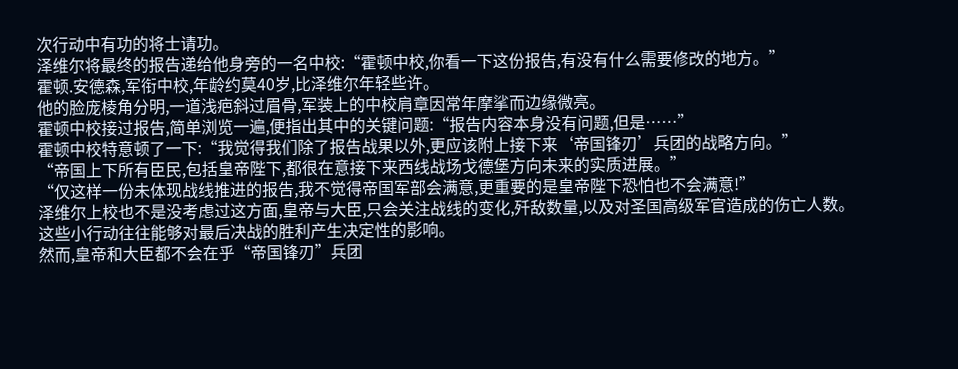次行动中有功的将士请功。
泽维尔将最终的报告递给他身旁的一名中校:“霍顿中校,你看一下这份报告,有没有什么需要修改的地方。”
霍顿.安德森,军衔中校,年龄约莫40岁,比泽维尔年轻些许。
他的脸庞棱角分明,一道浅疤斜过眉骨,军装上的中校肩章因常年摩挲而边缘微亮。
霍顿中校接过报告,简单浏览一遍,便指出其中的关键问题:“报告内容本身没有问题,但是……”
霍顿中校特意顿了一下:“我觉得我们除了报告战果以外,更应该附上接下来‘帝国锋刃’兵团的战略方向。”
“帝国上下所有臣民,包括皇帝陛下,都很在意接下来西线战场戈德堡方向未来的实质进展。”
“仅这样一份未体现战线推进的报告,我不觉得帝国军部会满意,更重要的是皇帝陛下恐怕也不会满意!”
泽维尔上校也不是没考虑过这方面,皇帝与大臣,只会关注战线的变化,歼敌数量,以及对圣国高级军官造成的伤亡人数。
这些小行动往往能够对最后决战的胜利产生决定性的影响。
然而,皇帝和大臣都不会在乎“帝国锋刃”兵团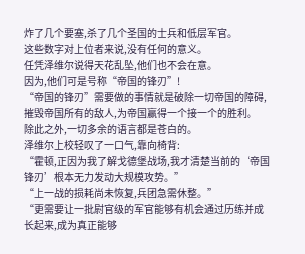炸了几个要塞,杀了几个圣国的士兵和低层军官。
这些数字对上位者来说,没有任何的意义。
任凭泽维尔说得天花乱坠,他们也不会在意。
因为,他们可是号称“帝国的锋刃”!
“帝国的锋刃”需要做的事情就是破除一切帝国的障碍,摧毁帝国所有的敌人,为帝国赢得一个接一个的胜利。
除此之外,一切多余的语言都是苍白的。
泽维尔上校轻叹了一口气,靠向椅背:
“霍顿,正因为我了解戈德堡战场,我才清楚当前的‘帝国锋刃’根本无力发动大规模攻势。”
“上一战的损耗尚未恢复,兵团急需休整。”
“更需要让一批尉官级的军官能够有机会通过历练并成长起来,成为真正能够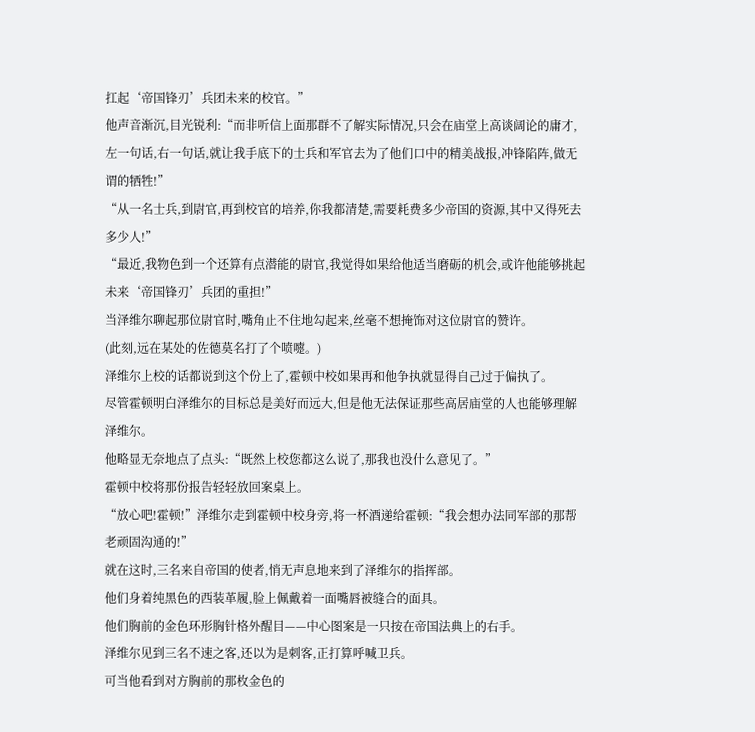扛起‘帝国锋刃’兵团未来的校官。”
他声音渐沉,目光锐利:“而非听信上面那群不了解实际情况,只会在庙堂上高谈阔论的庸才,左一句话,右一句话,就让我手底下的士兵和军官去为了他们口中的精美战报,冲锋陷阵,做无谓的牺牲!”
“从一名士兵,到尉官,再到校官的培养,你我都清楚,需要耗费多少帝国的资源,其中又得死去多少人!”
“最近,我物色到一个还算有点潜能的尉官,我觉得如果给他适当磨砺的机会,或许他能够挑起未来‘帝国锋刃’兵团的重担!”
当泽维尔聊起那位尉官时,嘴角止不住地勾起来,丝毫不想掩饰对这位尉官的赞许。
(此刻,远在某处的佐德莫名打了个喷嚏。)
泽维尔上校的话都说到这个份上了,霍顿中校如果再和他争执就显得自己过于偏执了。
尽管霍顿明白泽维尔的目标总是美好而远大,但是他无法保证那些高居庙堂的人也能够理解泽维尔。
他略显无奈地点了点头:“既然上校您都这么说了,那我也没什么意见了。”
霍顿中校将那份报告轻轻放回案桌上。
“放心吧!霍顿!”泽维尔走到霍顿中校身旁,将一杯酒递给霍顿:“我会想办法同军部的那帮老顽固沟通的!”
就在这时,三名来自帝国的使者,悄无声息地来到了泽维尔的指挥部。
他们身着纯黑色的西装革履,脸上佩戴着一面嘴唇被缝合的面具。
他们胸前的金色环形胸针格外醒目——中心图案是一只按在帝国法典上的右手。
泽维尔见到三名不速之客,还以为是刺客,正打算呼喊卫兵。
可当他看到对方胸前的那枚金色的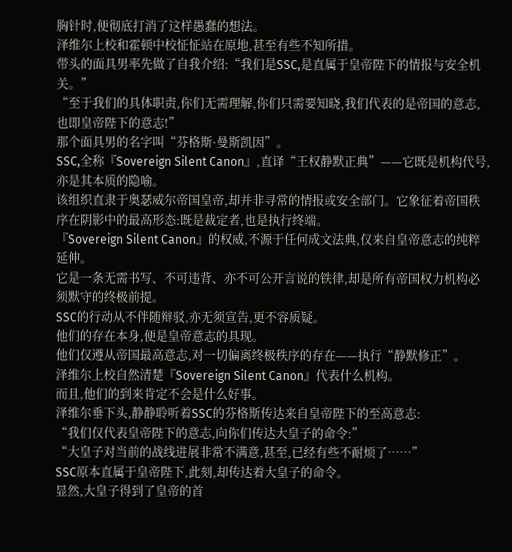胸针时,便彻底打消了这样愚蠢的想法。
泽维尔上校和霍顿中校怔怔站在原地,甚至有些不知所措。
带头的面具男率先做了自我介绍:“我们是SSC,是直属于皇帝陛下的情报与安全机关。”
“至于我们的具体职责,你们无需理解,你们只需要知晓,我们代表的是帝国的意志,也即皇帝陛下的意志!”
那个面具男的名字叫“芬格斯·曼斯凯因”。
SSC,全称『Sovereign Silent Canon』,直译“王权静默正典”——它既是机构代号,亦是其本质的隐喻。
该组织直隶于奥瑟威尔帝国皇帝,却并非寻常的情报或安全部门。它象征着帝国秩序在阴影中的最高形态:既是裁定者,也是执行终端。
『Sovereign Silent Canon』的权威,不源于任何成文法典,仅来自皇帝意志的纯粹延伸。
它是一条无需书写、不可违背、亦不可公开言说的铁律,却是所有帝国权力机构必须默守的终极前提。
SSC的行动从不伴随辩驳,亦无须宣告,更不容质疑。
他们的存在本身,便是皇帝意志的具现。
他们仅遵从帝国最高意志,对一切偏离终极秩序的存在——执行“静默修正”。
泽维尔上校自然清楚『Sovereign Silent Canon』代表什么机构。
而且,他们的到来肯定不会是什么好事。
泽维尔垂下头,静静聆听着SSC的芬格斯传达来自皇帝陛下的至高意志:
“我们仅代表皇帝陛下的意志,向你们传达大皇子的命令:”
“大皇子对当前的战线进展非常不满意,甚至,已经有些不耐烦了……”
SSC原本直属于皇帝陛下,此刻,却传达着大皇子的命令。
显然,大皇子得到了皇帝的首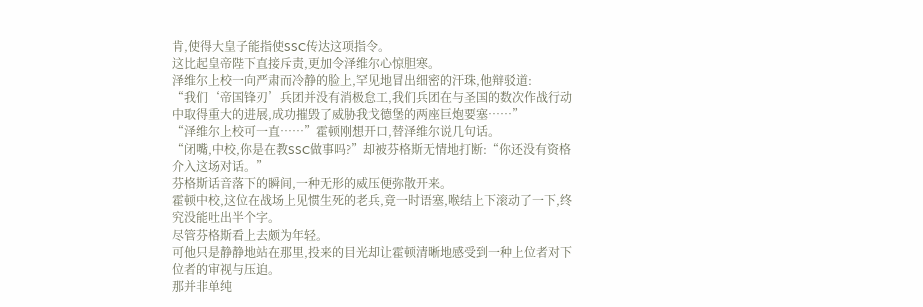肯,使得大皇子能指使SSC传达这项指令。
这比起皇帝陛下直接斥责,更加令泽维尔心惊胆寒。
泽维尔上校一向严肃而冷静的脸上,罕见地冒出细密的汗珠,他辩驳道:
“我们‘帝国锋刃’兵团并没有消极怠工,我们兵团在与圣国的数次作战行动中取得重大的进展,成功摧毁了威胁我戈德堡的两座巨炮要塞……”
“泽维尔上校可一直……”霍顿刚想开口,替泽维尔说几句话。
“闭嘴,中校,你是在教SSC做事吗?”却被芬格斯无情地打断:“你还没有资格介入这场对话。”
芬格斯话音落下的瞬间,一种无形的威压便弥散开来。
霍顿中校,这位在战场上见惯生死的老兵,竟一时语塞,喉结上下滚动了一下,终究没能吐出半个字。
尽管芬格斯看上去颇为年轻。
可他只是静静地站在那里,投来的目光却让霍顿清晰地感受到一种上位者对下位者的审视与压迫。
那并非单纯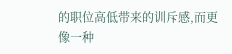的职位高低带来的训斥感,而更像一种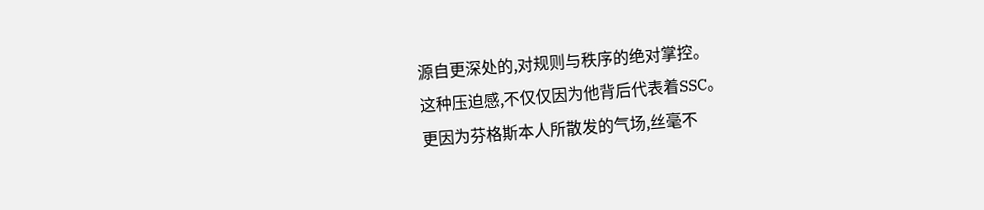源自更深处的,对规则与秩序的绝对掌控。
这种压迫感,不仅仅因为他背后代表着SSC。
更因为芬格斯本人所散发的气场,丝毫不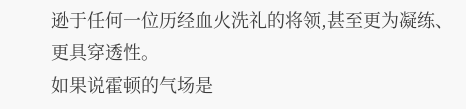逊于任何一位历经血火洗礼的将领,甚至更为凝练、更具穿透性。
如果说霍顿的气场是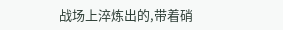战场上淬炼出的,带着硝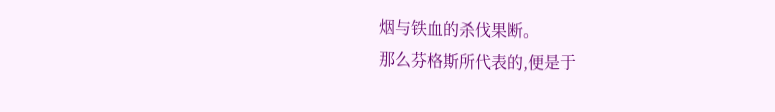烟与铁血的杀伐果断。
那么芬格斯所代表的,便是于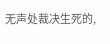无声处裁决生死的,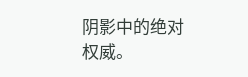阴影中的绝对权威。